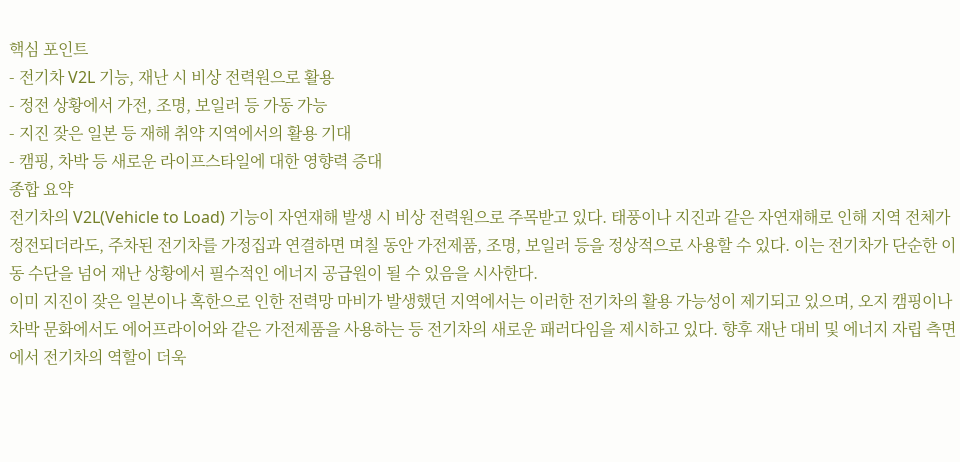핵심 포인트
- 전기차 V2L 기능, 재난 시 비상 전력원으로 활용
- 정전 상황에서 가전, 조명, 보일러 등 가동 가능
- 지진 잦은 일본 등 재해 취약 지역에서의 활용 기대
- 캠핑, 차박 등 새로운 라이프스타일에 대한 영향력 증대
종합 요약
전기차의 V2L(Vehicle to Load) 기능이 자연재해 발생 시 비상 전력원으로 주목받고 있다. 태풍이나 지진과 같은 자연재해로 인해 지역 전체가 정전되더라도, 주차된 전기차를 가정집과 연결하면 며칠 동안 가전제품, 조명, 보일러 등을 정상적으로 사용할 수 있다. 이는 전기차가 단순한 이동 수단을 넘어 재난 상황에서 필수적인 에너지 공급원이 될 수 있음을 시사한다.
이미 지진이 잦은 일본이나 혹한으로 인한 전력망 마비가 발생했던 지역에서는 이러한 전기차의 활용 가능성이 제기되고 있으며, 오지 캠핑이나 차박 문화에서도 에어프라이어와 같은 가전제품을 사용하는 등 전기차의 새로운 패러다임을 제시하고 있다. 향후 재난 대비 및 에너지 자립 측면에서 전기차의 역할이 더욱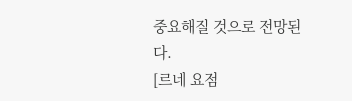중요해질 것으로 전망된다.
[르네 요점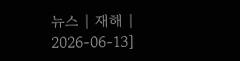뉴스 | 재해 | 2026-06-13]